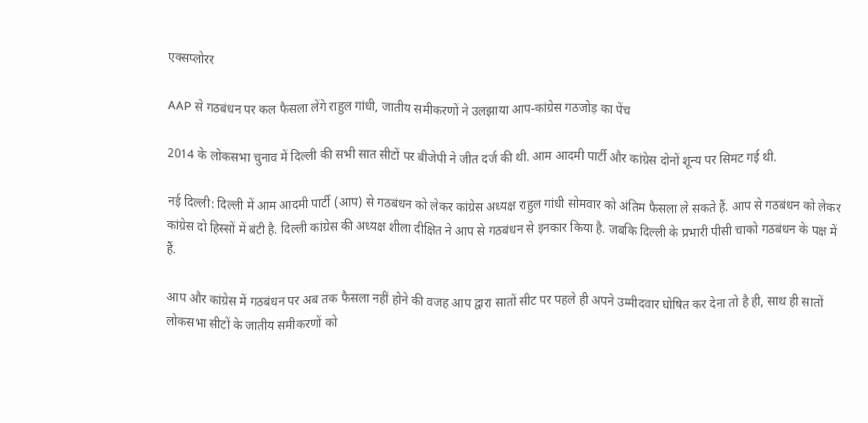एक्सप्लोरर

AAP से गठबंधन पर कल फैसला लेंगे राहुल गांधी, जातीय समीकरणों ने उलझाया आप-कांग्रेस गठजोड़ का पेंच

2014 के लोकसभा चुनाव में दिल्ली की सभी सात सीटों पर बीजेपी ने जीत दर्ज की थी. आम आदमी पार्टी और कांग्रेस दोनों शून्य पर सिमट गई थी.

नई दिल्ली: दिल्ली में आम आदमी पार्टी (आप) से गठबंधन को लेकर कांग्रेस अध्यक्ष राहुल गांधी सोमवार को अंतिम फैसला ले सकते हैं. आप से गठबंधन को लेकर कांग्रेस दो हिस्सों में बंटी है. दिल्ली कांग्रेस की अध्यक्ष शीला दीक्षित ने आप से गठबंधन से इनकार किया है. जबकि दिल्ली के प्रभारी पीसी चाको गठबंधन के पक्ष में हैं.

आप और कांग्रेस में गठबंधन पर अब तक फैसला नहीं होने की वजह आप द्वारा सातों सीट पर पहले ही अपने उम्मीदवार घोषित कर देना तो है ही, साथ ही सातों लोकसभा सीटों के जातीय समीकरणों को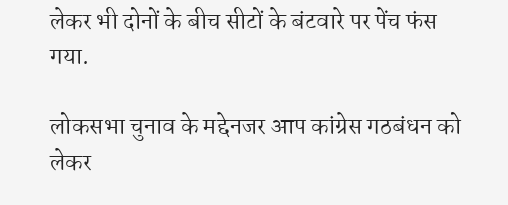लेकर भी दोनों के बीच सीटों के बंटवारे पर पेंच फंस गया.

लोकसभा चुनाव के मद्देनजर आप कांग्रेस गठबंधन को लेकर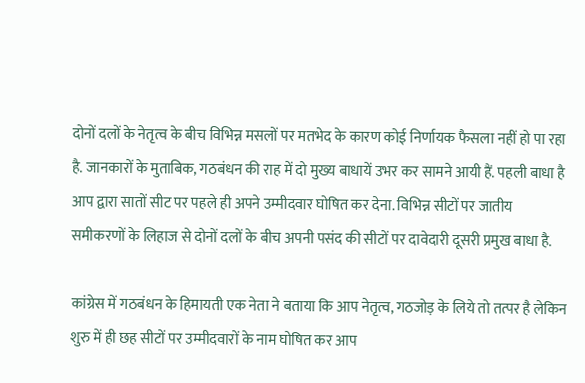दोनों दलों के नेतृत्व के बीच विभिन्न मसलों पर मतभेद के कारण कोई निर्णायक फैसला नहीं हो पा रहा है. जानकारों के मुताबिक, गठबंधन की राह में दो मुख्य बाधायें उभर कर सामने आयी हैं. पहली बाधा है आप द्वारा सातों सीट पर पहले ही अपने उम्मीदवार घोषित कर देना. विभिन्न सीटों पर जातीय समीकरणों के लिहाज से दोनों दलों के बीच अपनी पसंद की सीटों पर दावेदारी दूसरी प्रमुख बाधा है.

कांग्रेस में गठबंधन के हिमायती एक नेता ने बताया कि आप नेतृत्व, गठजोड़ के लिये तो तत्पर है लेकिन शुरु में ही छह सीटों पर उम्मीदवारों के नाम घोषित कर आप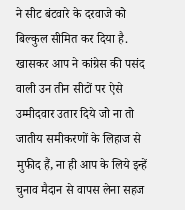ने सीट बंटवारे के दरवाजे को बिल्कुल सीमित कर दिया है. खासकर आप ने कांग्रेस की पसंद वाली उन तीन सीटों पर ऐसे उम्मीदवार उतार दिये जो ना तो जातीय समीकरणों के लिहाज से मुफीद हैं, ना ही आप के लिये इन्हें चुनाव मैदान से वापस लेना सहज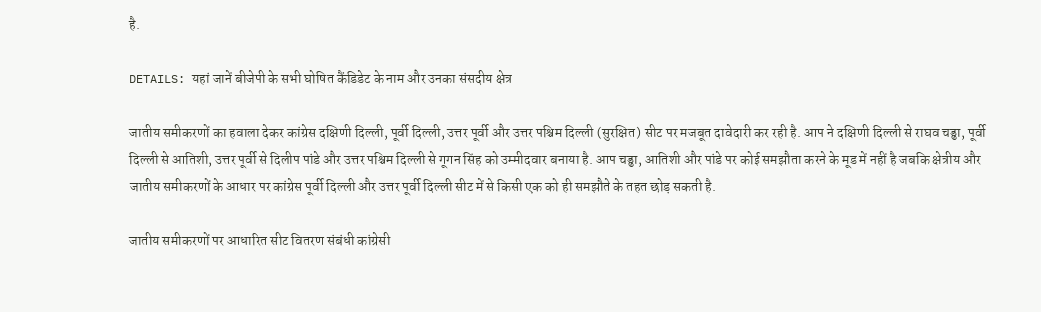है.

DETAILS: यहां जानें बीजेपी के सभी घोषित कैंडिडेट के नाम और उनका संसदीय क्षेत्र

जातीय समीकरणों का हवाला देकर कांग्रेस दक्षिणी दिल्ली, पूर्वी दिल्ली, उत्तर पूर्वी और उत्तर पश्चिम दिल्ली (सुरक्षित) सीट पर मजबूत दावेदारी कर रही है. आप ने दक्षिणी दिल्ली से राघव चड्ढा, पूर्वी दिल्ली से आतिशी, उत्तर पूर्वी से दिलीप पांडे और उत्तर पश्चिम दिल्ली से गूगन सिंह को उम्मीदवार बनाया है. आप चड्ढा, आतिशी और पांडे पर कोई समझौता करने के मूड में नहीं है जबकि क्षेत्रीय और जातीय समीकरणों के आधार पर कांग्रेस पूर्वी दिल्ली और उत्तर पूर्वी दिल्ली सीट में से किसी एक को ही समझौते के तहत छोड़ सकती है.

जातीय समीकरणों पर आधारित सीट वितरण संबंधी कांग्रेसी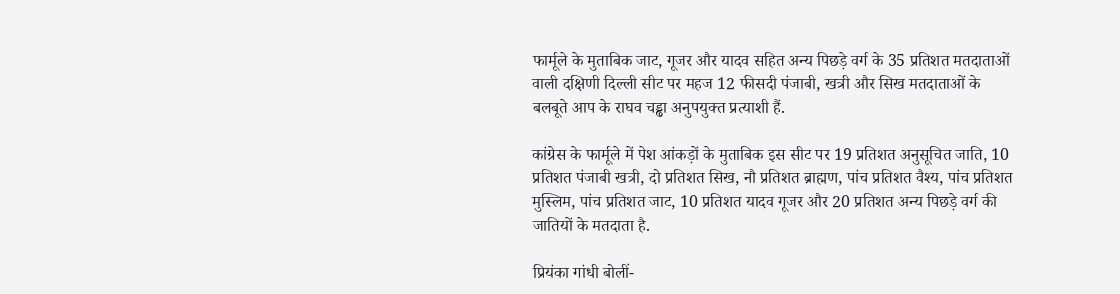फार्मूले के मुताबिक जाट, गूजर और यादव सहित अन्य पिछड़े वर्ग के 35 प्रतिशत मतदाताओं वाली दक्षिणी दिल्ली सीट पर महज 12 फीसदी पंजाबी, खत्री और सिख मतदाताओं के बलबूते आप के राघव चड्ढा अनुपयुक्त प्रत्याशी हैं.

कांग्रेस के फार्मूले में पेश आंकड़ों के मुताबिक इस सीट पर 19 प्रतिशत अनुसूचित जाति, 10 प्रतिशत पंजाबी खत्री, दो प्रतिशत सिख, नौ प्रतिशत ब्राह्मण, पांच प्रतिशत वैश्य, पांच प्रतिशत मुस्लिम, पांच प्रतिशत जाट, 10 प्रतिशत यादव गूजर और 20 प्रतिशत अन्य पिछड़े वर्ग की जातियों के मतदाता है.

प्रियंका गांधी बोलीं-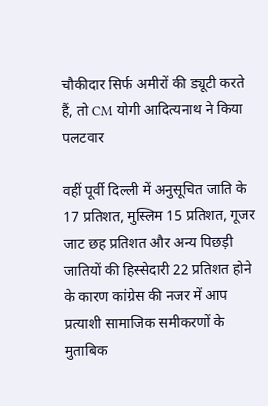चौकीदार सिर्फ अमीरों की ड्यूटी करते हैं, तो CM योगी आदित्यनाथ ने किया पलटवार

वहीं पूर्वी दिल्ली में अनुसूचित जाति के 17 प्रतिशत, मुस्लिम 15 प्रतिशत, गूजर जाट छह प्रतिशत और अन्य पिछड़ी जातियों की हिस्सेदारी 22 प्रतिशत होने के कारण कांग्रेस की नजर में आप प्रत्याशी सामाजिक समीकरणों के मुताबिक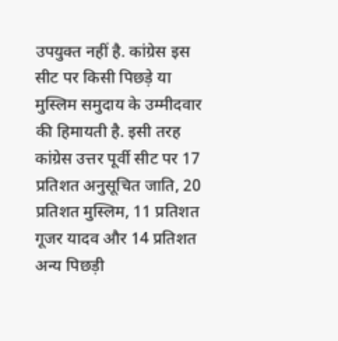उपयुक्त नहीं है. कांग्रेस इस सीट पर किसी पिछड़े या मुस्लिम समुदाय के उम्मीदवार की हिमायती है. इसी तरह कांग्रेस उत्तर पूर्वी सीट पर 17 प्रतिशत अनुसूचित जाति, 20 प्रतिशत मुस्लिम, 11 प्रतिशत गूजर यादव और 14 प्रतिशत अन्य पिछड़ी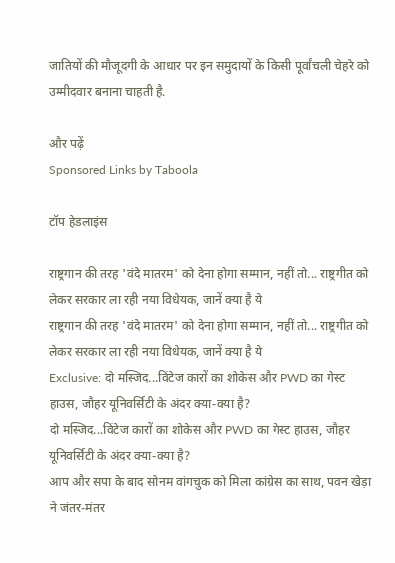जातियों की मौजूदगी के आधार पर इन समुदायों के किसी पूर्वांचली चेहरे को उम्मीदवार बनाना चाहती है.

और पढ़ें
Sponsored Links by Taboola

टॉप हेडलाइंस

राष्ट्रगान की तरह 'वंदे मातरम' को देना होगा सम्मान, नहीं तो... राष्ट्रगीत को लेकर सरकार ला रही नया विधेयक, जानें क्या है ये
राष्ट्रगान की तरह 'वंदे मातरम' को देना होगा सम्मान, नहीं तो... राष्ट्रगीत को लेकर सरकार ला रही नया विधेयक, जानें क्या है ये
Exclusive: दो मस्जिद...विंटेज कारों का शोकेस और PWD का गेस्ट हाउस, जौहर यूनिवर्सिटी के अंदर क्या-क्या है?
दो मस्जिद...विंटेज कारों का शोकेस और PWD का गेस्ट हाउस, जौहर यूनिवर्सिटी के अंदर क्या-क्या है?
आप और सपा के बाद सोनम वांगचुक को मिला कांग्रेस का साथ, पवन खेड़ा ने जंतर-मंतर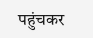पहुंचकर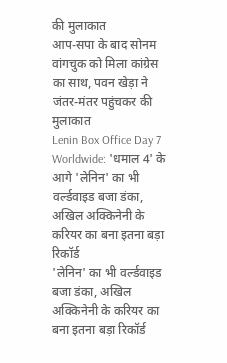की मुलाकात
आप-सपा के बाद सोनम वांगचुक को मिला कांग्रेस का साथ, पवन खेड़ा ने जंतर-मंतर पहुंचकर की मुलाकात
Lenin Box Office Day 7 Worldwide: 'धमाल 4' के आगे 'लेनिन' का भी वर्ल्डवाइड बजा डंका, अखिल अक्किनेनी के करियर का बना इतना बड़ा रिकॉर्ड
'लेनिन' का भी वर्ल्डवाइड बजा डंका, अखिल अक्किनेनी के करियर का बना इतना बड़ा रिकॉर्ड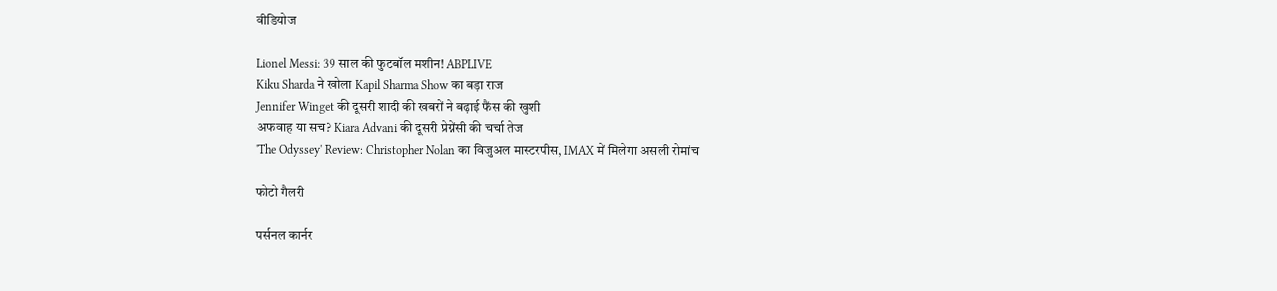वीडियोज

Lionel Messi: 39 साल की फुटबॉल मशीन! ABPLIVE
Kiku Sharda ने खोला Kapil Sharma Show का बड़ा राज
Jennifer Winget की दूसरी शादी की खबरों ने बढ़ाई फैंस की खुशी
अफवाह या सच? Kiara Advani की दूसरी प्रेग्नेंसी की चर्चा तेज
'The Odyssey' Review: Christopher Nolan का विजुअल मास्टरपीस, IMAX में मिलेगा असली रोमांच

फोटो गैलरी

पर्सनल कार्नर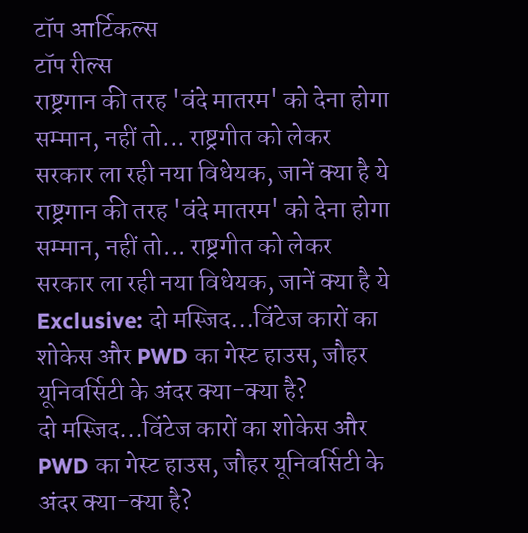टॉप आर्टिकल्स
टॉप रील्स
राष्ट्रगान की तरह 'वंदे मातरम' को देना होगा सम्मान, नहीं तो... राष्ट्रगीत को लेकर सरकार ला रही नया विधेयक, जानें क्या है ये
राष्ट्रगान की तरह 'वंदे मातरम' को देना होगा सम्मान, नहीं तो... राष्ट्रगीत को लेकर सरकार ला रही नया विधेयक, जानें क्या है ये
Exclusive: दो मस्जिद...विंटेज कारों का शोकेस और PWD का गेस्ट हाउस, जौहर यूनिवर्सिटी के अंदर क्या-क्या है?
दो मस्जिद...विंटेज कारों का शोकेस और PWD का गेस्ट हाउस, जौहर यूनिवर्सिटी के अंदर क्या-क्या है?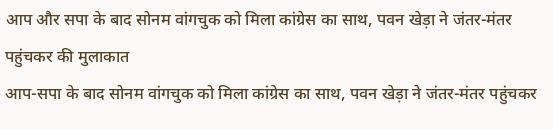आप और सपा के बाद सोनम वांगचुक को मिला कांग्रेस का साथ, पवन खेड़ा ने जंतर-मंतर पहुंचकर की मुलाकात
आप-सपा के बाद सोनम वांगचुक को मिला कांग्रेस का साथ, पवन खेड़ा ने जंतर-मंतर पहुंचकर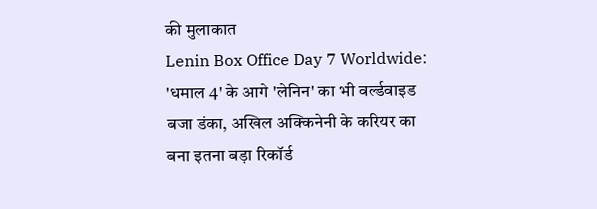की मुलाकात
Lenin Box Office Day 7 Worldwide: 'धमाल 4' के आगे 'लेनिन' का भी वर्ल्डवाइड बजा डंका, अखिल अक्किनेनी के करियर का बना इतना बड़ा रिकॉर्ड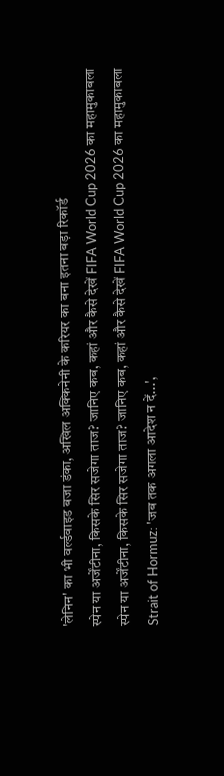'लेनिन' का भी वर्ल्डवाइड बजा डंका, अखिल अक्किनेनी के करियर का बना इतना बड़ा रिकॉर्ड
स्पेन या अर्जेंटीना, किसके सिर सजेगा ताज? जानिए कब, कहां और कैसे देखें FIFA World Cup 2026 का महामुकाबला
स्पेन या अर्जेंटीना, किसके सिर सजेगा ताज? जानिए कब, कहां और कैसे देखें FIFA World Cup 2026 का महामुकाबला
Strait of Hormuz: 'जब तक अगला आदेश न दें...',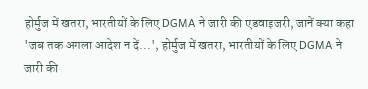होर्मुज में खतरा, भारतीयों के लिए DGMA ने जारी की एडवाइजरी, जानें क्या कहा
'जब तक अगला आदेश न दें...', होर्मुज में खतरा, भारतीयों के लिए DGMA ने जारी की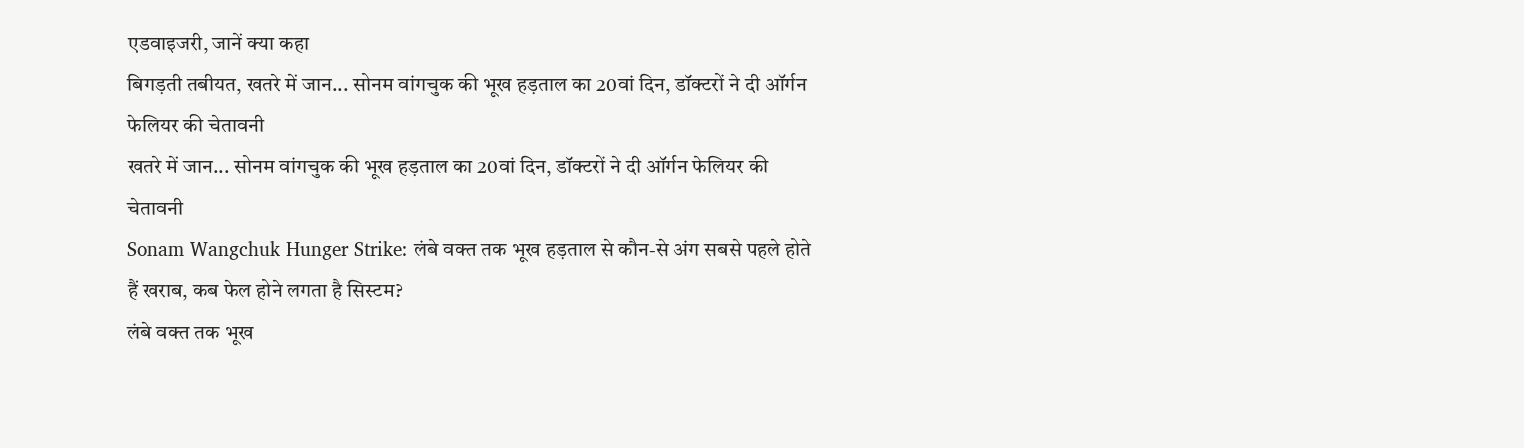एडवाइजरी, जानें क्या कहा
बिगड़ती तबीयत, खतरे में जान... सोनम वांगचुक की भूख हड़ताल का 20वां दिन, डॉक्टरों ने दी ऑर्गन फेलियर की चेतावनी
खतरे में जान... सोनम वांगचुक की भूख हड़ताल का 20वां दिन, डॉक्टरों ने दी ऑर्गन फेलियर की चेतावनी
Sonam Wangchuk Hunger Strike: लंबे वक्त तक भूख हड़ताल से कौन-से अंग सबसे पहले होते हैं खराब, कब फेल होने लगता है सिस्टम?
लंबे वक्त तक भूख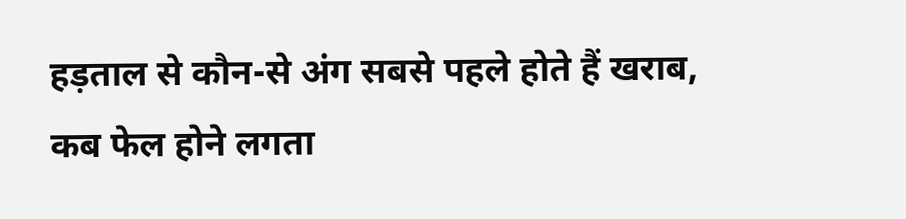हड़ताल से कौन-से अंग सबसे पहले होते हैं खराब, कब फेल होने लगता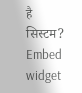है सिस्टम?
Embed widget